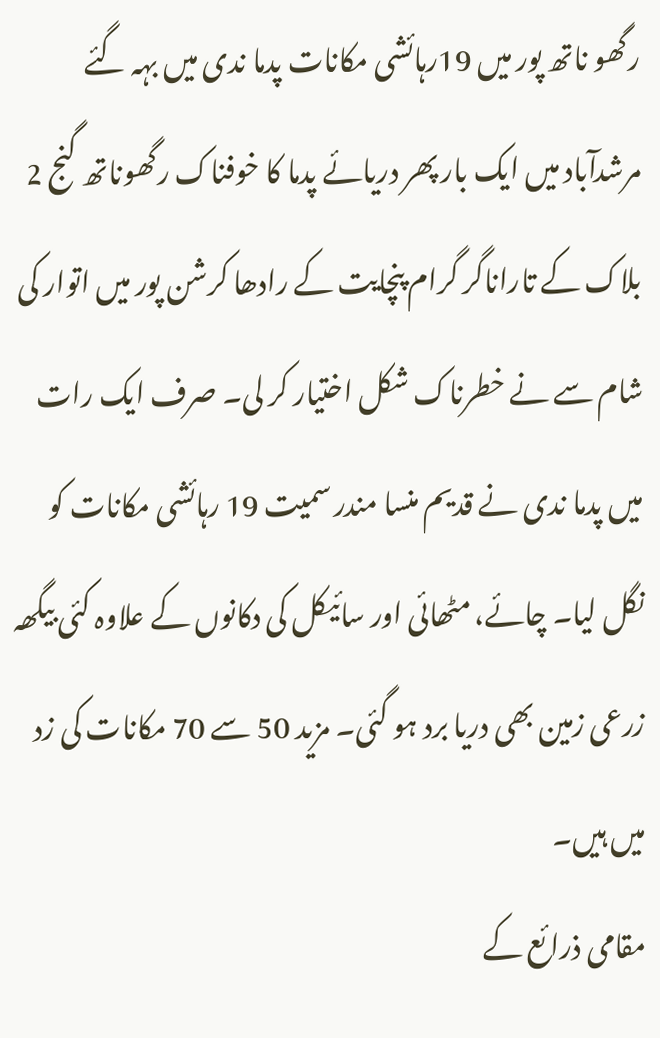رگھو ناتھ پور میں 19رہائشی مکانات پدما ندی میں بہہ گئے
مرشدآباد میں ایک بار پھر دریائے پدما کا خوفناک رگھوناتھ گنج 2 بلاک کے تاراناگر گرام پنچایت کے رادھا کرشن پور میں اتوار کی شام سے نے خطرناک شکل اختیار کر لی۔ صرف ایک رات میں پدما ندی نے قدیم منسا مندر سمیت 19 رہائشی مکانات کو نگل لیا۔ چائے، مٹھائی اور سائیکل کی دکانوں کے علاوہ کئی بیگھہ زرعی زمین بھی دریا برد ہو گئی۔ مزید 50 سے 70 مکانات کی زد میں ہیں۔
مقامی ذرائع کے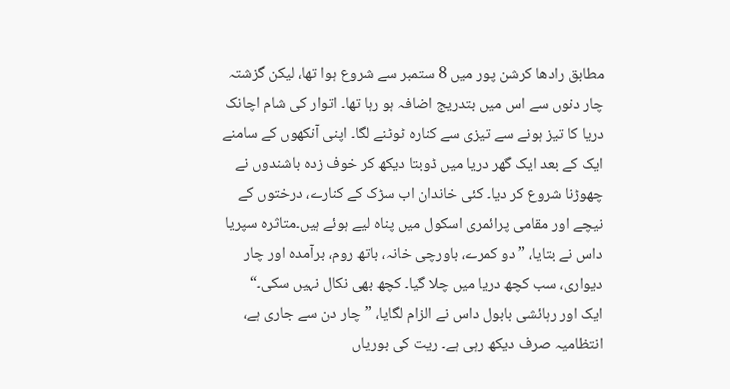مطابق رادھا کرشن پور میں 8 ستمبر سے شروع ہوا تھا، لیکن گزشتہ چار دنوں سے اس میں بتدریج اضافہ ہو رہا تھا۔ اتوار کی شام اچانک دریا کا تیز ہونے سے تیزی سے کنارہ ٹوٹنے لگا۔ اپنی آنکھوں کے سامنے ایک کے بعد ایک گھر دریا میں ڈوبتا دیکھ کر خوف زدہ باشندوں نے چھوڑنا شروع کر دیا۔ کئی خاندان اب سڑک کے کنارے، درختوں کے نیچے اور مقامی پرائمری اسکول میں پناہ لیے ہوئے ہیں۔متاثرہ سپریا داس نے بتایا، ”دو کمرے، باورچی خانہ، باتھ روم، برآمدہ اور چار دیواری، سب کچھ دریا میں چلا گیا۔ کچھ بھی نکال نہیں سکی۔“
ایک اور رہائشی بابول داس نے الزام لگایا، ”چار دن سے جاری ہے، انتظامیہ صرف دیکھ رہی ہے۔ ریت کی بوریاں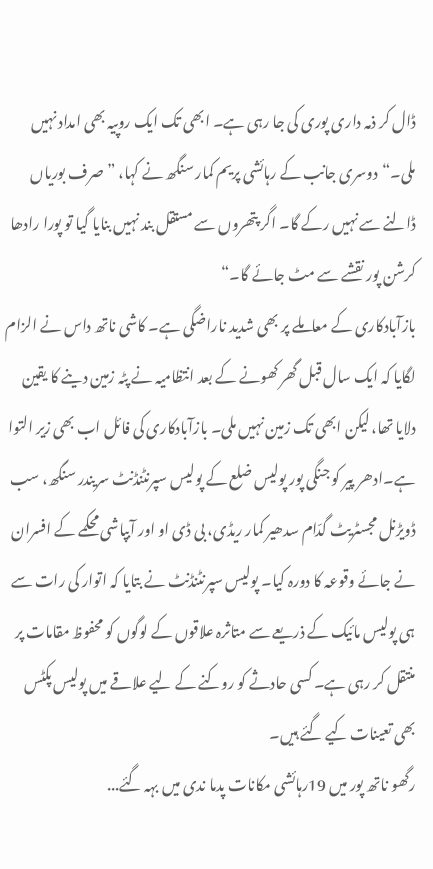ڈال کر ذمہ داری پوری کی جا رہی ہے۔ ابھی تک ایک روپیہ بھی امداد نہیں ملی۔“دوسری جانب کے رہائشی پریم کمار سنگھ نے کہا، ”صرف بوریاں ڈالنے سے نہیں رکے گا۔ اگر پتھروں سے مستقل بند نہیں بنایا گیا تو پورا رادھا کرشن پور نقشے سے مٹ جائے گا۔“
بازآبادکاری کے معاملے پر بھی شدید ناراضگی ہے۔ کاشی ناتھ داس نے الزام لگایا کہ ایک سال قبل گھر کھونے کے بعد انتظامیہ نے پٹہ زمین دینے کا یقین دلایا تھا، لیکن ابھی تک زمین نہیں ملی۔ بازآبادکاری کی فائل اب بھی زیر التوا ہے۔ادھر پیر کو جنگی پور پولیس ضلع کے پولیس سپرنٹنڈنٹ سریندر سنگھ، سب ڈویڑنل مجسٹریٹ گدّام سدھیر کمار ریڈی، بی ڈی او اور آبپاشی محکمے کے افسران نے جائے وقوعہ کا دورہ کیا۔ پولیس سپرنٹنڈنٹ نے بتایا کہ اتوار کی رات سے ہی پولیس مائیک کے ذریعے سے متاثرہ علاقوں کے لوگوں کو محفوظ مقامات پر منتقل کر رہی ہے۔ کسی حادثے کو روکنے کے لیے علاقے میں پولیس پکٹس بھی تعینات کیے گئے ہیں۔
رگھو ناتھ پور میں 19رہائشی مکانات پدما ندی میں بہہ گئے...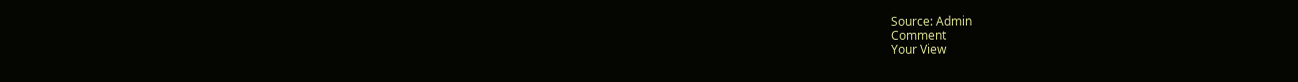Source: Admin
Comment
Your View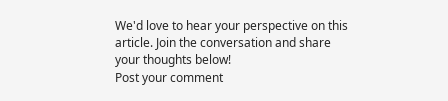We'd love to hear your perspective on this article. Join the conversation and share your thoughts below!
Post your comment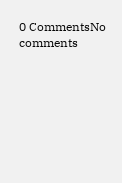0 CommentsNo comments